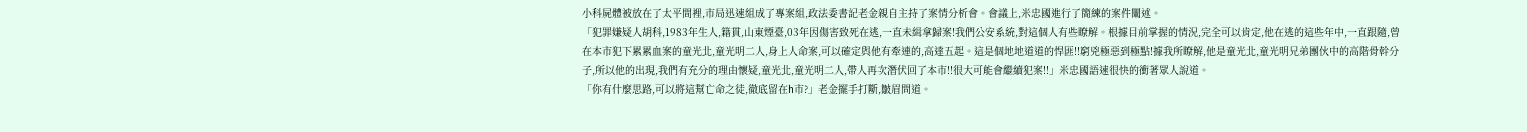小科屍體被放在了太平間裡,市局迅速組成了專案組,政法委書記老金親自主持了案情分析會。會議上,米忠國進行了簡練的案件闡述。
「犯罪嫌疑人胡科,1983年生人,籍貫,山東煙臺,03年因傷害致死在逃,一直未緝拿歸案!我們公安系統,對這個人有些瞭解。根據目前掌握的情況,完全可以肯定,他在逃的這些年中,一直跟隨,曾在本市犯下累累血案的童光北,童光明二人,身上人命案,可以確定與他有牽連的,高達五起。這是個地地道道的悍匪!!窮兇極惡到極點!據我所瞭解,他是童光北,童光明兄弟團伙中的高階骨幹分子,所以他的出現,我們有充分的理由懷疑,童光北,童光明二人,帶人再次潛伏回了本市!!很大可能會繼續犯案!!」米忠國語速很快的衝著眾人說道。
「你有什麼思路,可以將這幫亡命之徒,徹底留在h市?」老金擺手打斷,皺眉問道。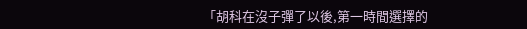「胡科在沒子彈了以後,第一時間選擇的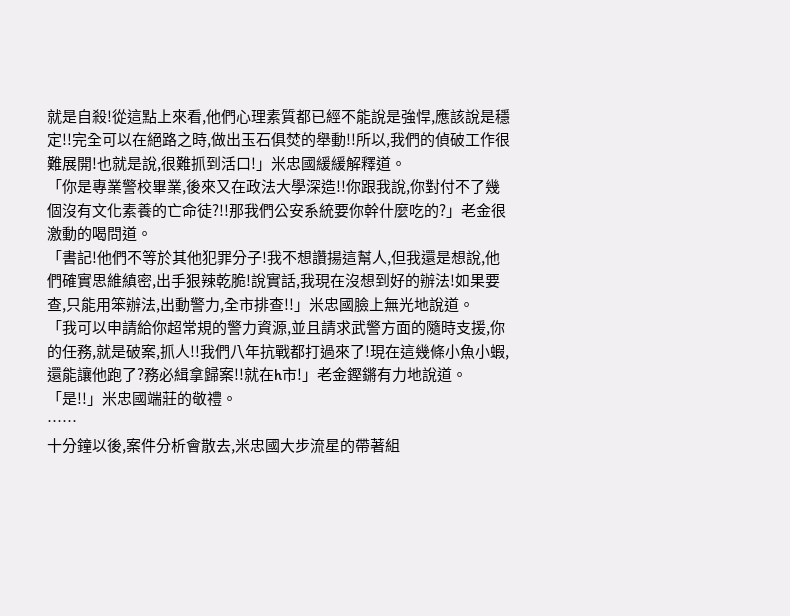就是自殺!從這點上來看,他們心理素質都已經不能說是強悍,應該說是穩定!!完全可以在絕路之時,做出玉石俱焚的舉動!!所以,我們的偵破工作很難展開!也就是說,很難抓到活口!」米忠國緩緩解釋道。
「你是專業警校畢業,後來又在政法大學深造!!你跟我說,你對付不了幾個沒有文化素養的亡命徒?!!那我們公安系統要你幹什麼吃的?」老金很激動的喝問道。
「書記!他們不等於其他犯罪分子!我不想讚揚這幫人,但我還是想說,他們確實思維縝密,出手狠辣乾脆!說實話,我現在沒想到好的辦法!如果要查,只能用笨辦法,出動警力,全市排查!!」米忠國臉上無光地說道。
「我可以申請給你超常規的警力資源,並且請求武警方面的隨時支援,你的任務,就是破案,抓人!!我們八年抗戰都打過來了!現在這幾條小魚小蝦,還能讓他跑了?務必緝拿歸案!!就在h市!」老金鏗鏘有力地說道。
「是!!」米忠國端莊的敬禮。
……
十分鐘以後,案件分析會散去,米忠國大步流星的帶著組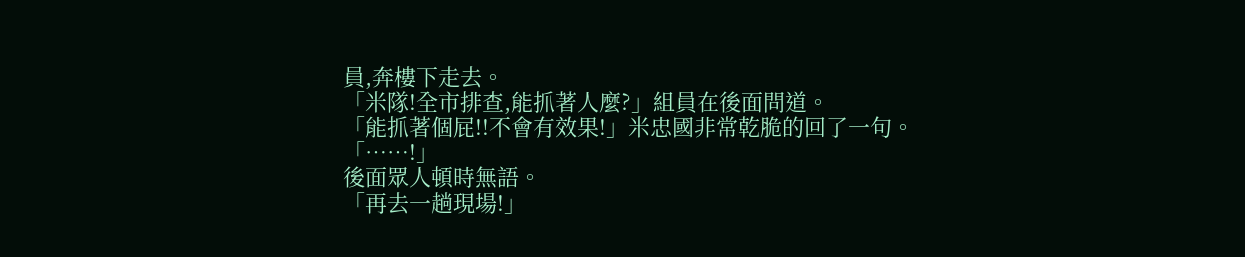員,奔樓下走去。
「米隊!全市排查,能抓著人麼?」組員在後面問道。
「能抓著個屁!!不會有效果!」米忠國非常乾脆的回了一句。
「……!」
後面眾人頓時無語。
「再去一趟現場!」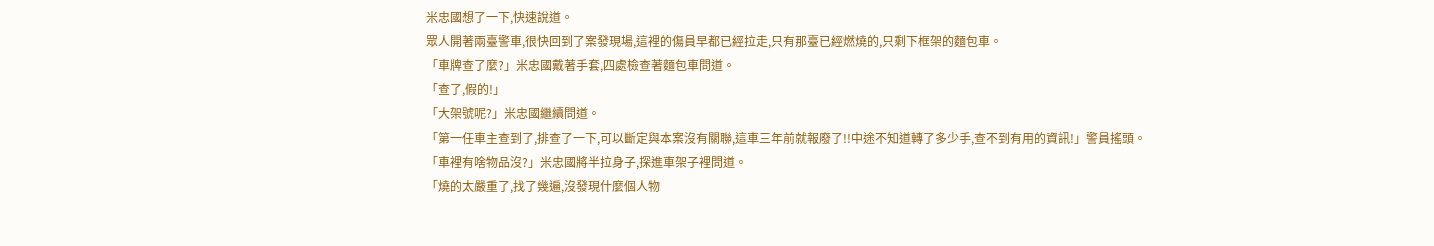米忠國想了一下,快速說道。
眾人開著兩臺警車,很快回到了案發現場,這裡的傷員早都已經拉走,只有那臺已經燃燒的,只剩下框架的麵包車。
「車牌查了麼?」米忠國戴著手套,四處檢查著麵包車問道。
「查了,假的!」
「大架號呢?」米忠國繼續問道。
「第一任車主查到了,排查了一下,可以斷定與本案沒有關聯,這車三年前就報廢了!!中途不知道轉了多少手,查不到有用的資訊!」警員搖頭。
「車裡有啥物品沒?」米忠國將半拉身子,探進車架子裡問道。
「燒的太嚴重了,找了幾遍,沒發現什麼個人物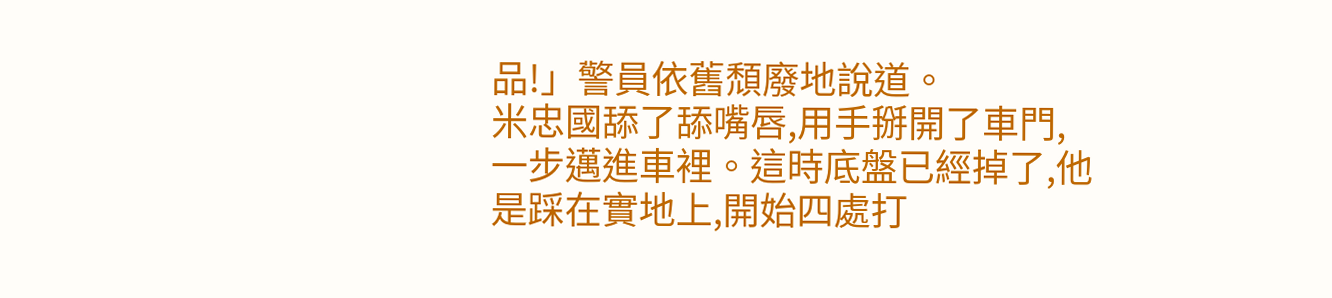品!」警員依舊頹廢地說道。
米忠國舔了舔嘴唇,用手掰開了車門,一步邁進車裡。這時底盤已經掉了,他是踩在實地上,開始四處打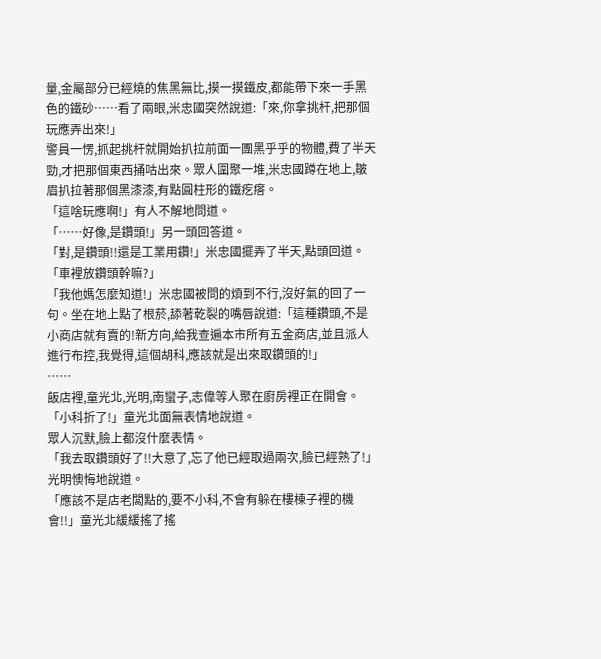量,金屬部分已經燒的焦黑無比,摸一摸鐵皮,都能帶下來一手黑色的鐵砂……看了兩眼,米忠國突然說道:「來,你拿挑杆,把那個玩應弄出來!」
警員一愣,抓起挑杆就開始扒拉前面一團黑乎乎的物體,費了半天勁,才把那個東西捅咕出來。眾人圍聚一堆,米忠國蹲在地上,皺眉扒拉著那個黑漆漆,有點圓柱形的鐵疙瘩。
「這啥玩應啊!」有人不解地問道。
「……好像,是鑽頭!」另一頭回答道。
「對,是鑽頭!!還是工業用鑽!」米忠國擺弄了半天,點頭回道。
「車裡放鑽頭幹嘛?」
「我他媽怎麼知道!」米忠國被問的煩到不行,沒好氣的回了一句。坐在地上點了根菸,舔著乾裂的嘴唇說道:「這種鑽頭,不是小商店就有賣的!新方向,給我查遍本市所有五金商店,並且派人進行布控,我覺得,這個胡科,應該就是出來取鑽頭的!」
……
飯店裡,童光北,光明,南蠻子,志偉等人聚在廚房裡正在開會。
「小科折了!」童光北面無表情地說道。
眾人沉默,臉上都沒什麼表情。
「我去取鑽頭好了!!大意了,忘了他已經取過兩次,臉已經熟了!」光明懊悔地說道。
「應該不是店老闆點的,要不小科,不會有躲在樓棟子裡的機會!!」童光北緩緩搖了搖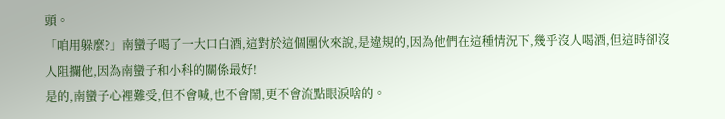頭。
「咱用躲麼?」南蠻子喝了一大口白酒,這對於這個團伙來說,是違規的,因為他們在這種情況下,幾乎沒人喝酒,但這時卻沒人阻攔他,因為南蠻子和小科的關係最好!
是的,南蠻子心裡難受,但不會喊,也不會鬧,更不會流點眼淚啥的。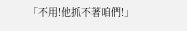「不用!他抓不著咱們!」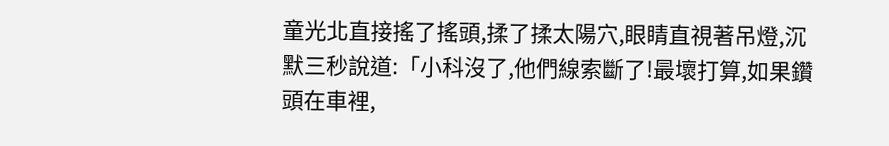童光北直接搖了搖頭,揉了揉太陽穴,眼睛直視著吊燈,沉默三秒說道:「小科沒了,他們線索斷了!最壞打算,如果鑽頭在車裡,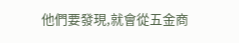他們要發現,就會從五金商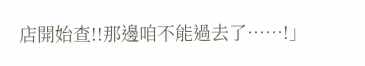店開始查!!那邊咱不能過去了……!」